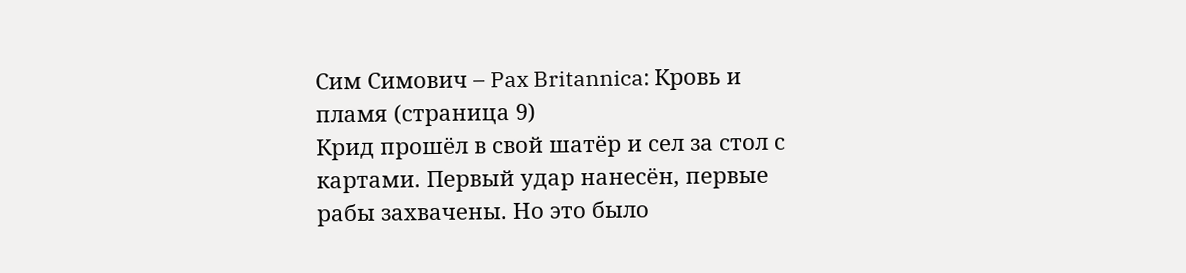Сим Симович – Pax Britannica: Кровь и пламя (страница 9)
Крид прошёл в свой шатёр и сел за стол с картами. Первый удар нанесён, первые рабы захвачены. Но это было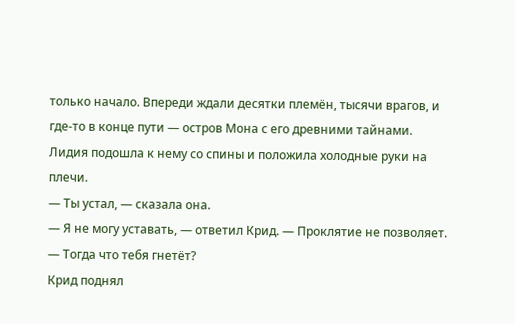только начало. Впереди ждали десятки племён, тысячи врагов, и где-то в конце пути — остров Мона с его древними тайнами.
Лидия подошла к нему со спины и положила холодные руки на плечи.
— Ты устал, — сказала она.
— Я не могу уставать, — ответил Крид. — Проклятие не позволяет.
— Тогда что тебя гнетёт?
Крид поднял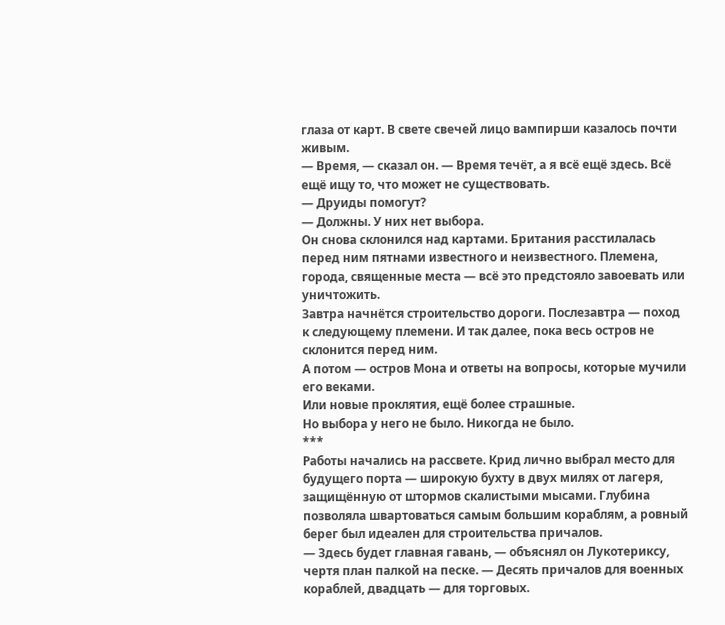глаза от карт. В свете свечей лицо вампирши казалось почти живым.
— Время, — сказал он. — Время течёт, а я всё ещё здесь. Всё ещё ищу то, что может не существовать.
— Друиды помогут?
— Должны. У них нет выбора.
Он снова склонился над картами. Британия расстилалась перед ним пятнами известного и неизвестного. Племена, города, священные места — всё это предстояло завоевать или уничтожить.
Завтра начнётся строительство дороги. Послезавтра — поход к следующему племени. И так далее, пока весь остров не склонится перед ним.
А потом — остров Мона и ответы на вопросы, которые мучили его веками.
Или новые проклятия, ещё более страшные.
Но выбора у него не было. Никогда не было.
***
Работы начались на рассвете. Крид лично выбрал место для будущего порта — широкую бухту в двух милях от лагеря, защищённую от штормов скалистыми мысами. Глубина позволяла швартоваться самым большим кораблям, а ровный берег был идеален для строительства причалов.
— Здесь будет главная гавань, — объяснял он Лукотериксу, чертя план палкой на песке. — Десять причалов для военных кораблей, двадцать — для торговых.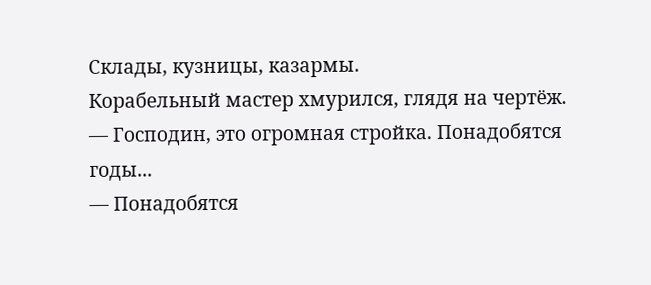Склады, кузницы, казармы.
Корабельный мастер хмурился, глядя на чертёж.
— Господин, это огромная стройка. Понадобятся годы...
— Понадобятся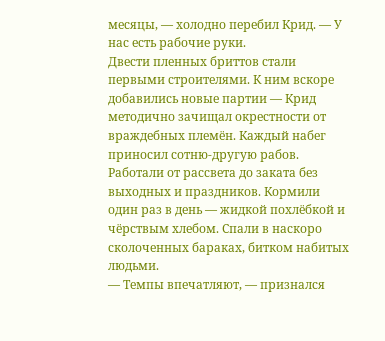месяцы, — холодно перебил Крид. — У нас есть рабочие руки.
Двести пленных бриттов стали первыми строителями. К ним вскоре добавились новые партии — Крид методично зачищал окрестности от враждебных племён. Каждый набег приносил сотню-другую рабов.
Работали от рассвета до заката без выходных и праздников. Кормили один раз в день — жидкой похлёбкой и чёрствым хлебом. Спали в наскоро сколоченных бараках, битком набитых людьми.
— Темпы впечатляют, — признался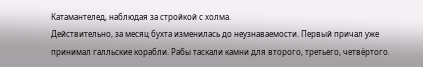Катамантелед, наблюдая за стройкой с холма.
Действительно, за месяц бухта изменилась до неузнаваемости. Первый причал уже принимал галльские корабли. Рабы таскали камни для второго, третьего, четвёртого.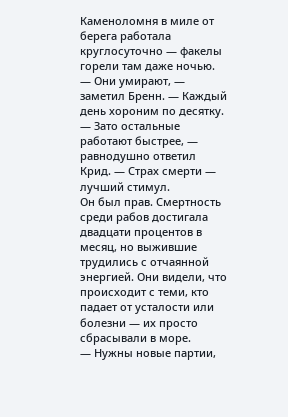Каменоломня в миле от берега работала круглосуточно — факелы горели там даже ночью.
— Они умирают, — заметил Бренн. — Каждый день хороним по десятку.
— Зато остальные работают быстрее, — равнодушно ответил Крид. — Страх смерти — лучший стимул.
Он был прав. Смертность среди рабов достигала двадцати процентов в месяц, но выжившие трудились с отчаянной энергией. Они видели, что происходит с теми, кто падает от усталости или болезни — их просто сбрасывали в море.
— Нужны новые партии,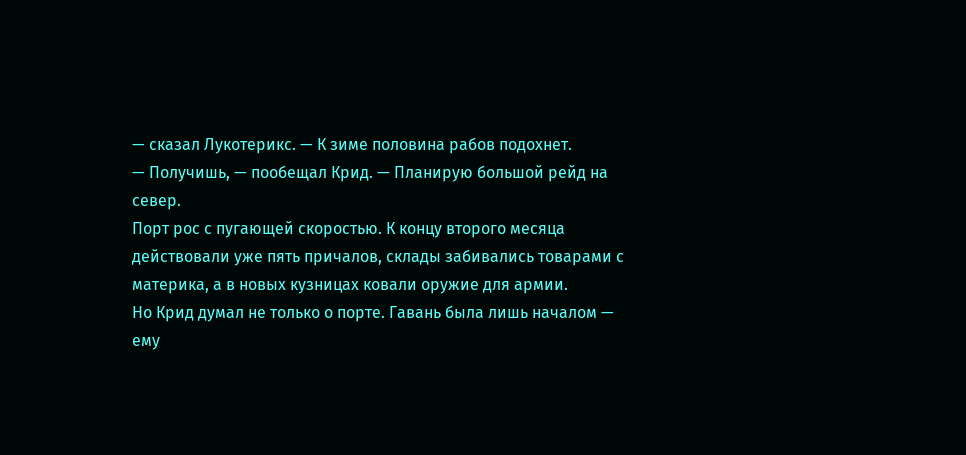— сказал Лукотерикс. — К зиме половина рабов подохнет.
— Получишь, — пообещал Крид. — Планирую большой рейд на север.
Порт рос с пугающей скоростью. К концу второго месяца действовали уже пять причалов, склады забивались товарами с материка, а в новых кузницах ковали оружие для армии.
Но Крид думал не только о порте. Гавань была лишь началом — ему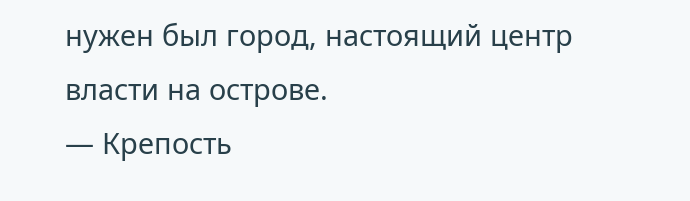нужен был город, настоящий центр власти на острове.
— Крепость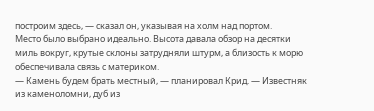построим здесь, — сказал он, указывая на холм над портом.
Место было выбрано идеально. Высота давала обзор на десятки миль вокруг, крутые склоны затрудняли штурм, а близость к морю обеспечивала связь с материком.
— Камень будем брать местный, — планировал Крид. — Известняк из каменоломни, дуб из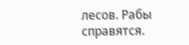лесов. Рабы справятся.